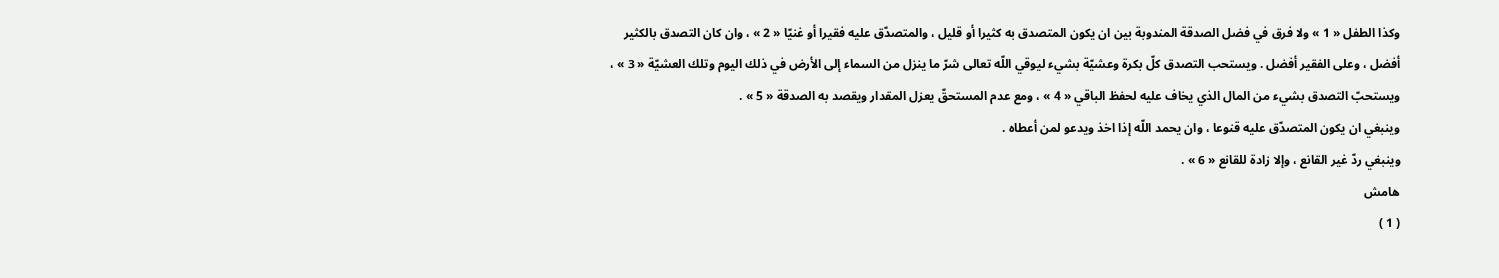وكذا الطفل « 1 » ولا فرق في فضل الصدقة المندوبة بين ان يكون المتصدق به كثيرا أو قليل ، والمتصدّق عليه فقيرا أو غنيّا « 2 » ، وان كان التصدق بالكثير أفضل ، وعلى الفقير أفضل . ويستحب التصدق كلّ بكرة وعشيّة بشيء ليوقي اللّه تعالى شرّ ما ينزل من السماء إلى الأرض في ذلك اليوم وتلك العشيّة « 3 » ، ويستحبّ التصدق بشيء من المال الذي يخاف عليه لحفظ الباقي « 4 » ، ومع عدم المستحقّ يعزل المقدار ويقصد به الصدقة « 5 » .
وينبغي ان يكون المتصدّق عليه قنوعا ، وان يحمد اللّه إذا اخذ ويدعو لمن أعطاه .
وينبغي ردّ غير القانع ، وإلا زادة للقانع « 6 » .
هامش
( 1 )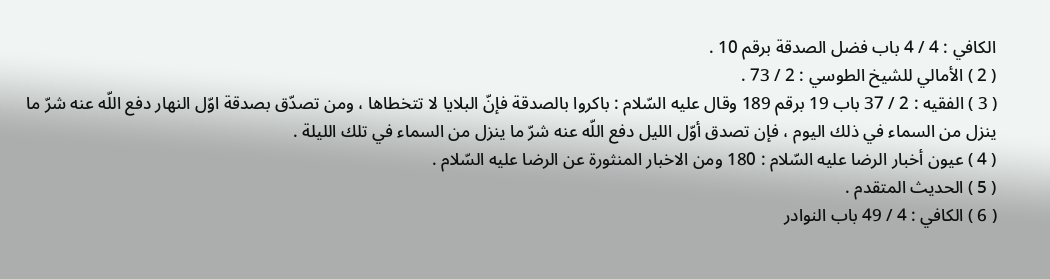الكافي : 4 / 4 باب فضل الصدقة برقم 10 .
( 2 ) الأمالي للشيخ الطوسي : 2 / 73 .
( 3 ) الفقيه : 2 / 37 باب 19 برقم 189 وقال عليه السّلام : باكروا بالصدقة فإنّ البلايا لا تتخطاها ، ومن تصدّق بصدقة اوّل النهار دفع اللّه عنه شرّ ما ينزل من السماء في ذلك اليوم ، فإن تصدق أوّل الليل دفع اللّه عنه شرّ ما ينزل من السماء في تلك الليلة .
( 4 ) عيون أخبار الرضا عليه السّلام : 180 ومن الاخبار المنثورة عن الرضا عليه السّلام .
( 5 ) الحديث المتقدم .
( 6 ) الكافي : 4 / 49 باب النوادر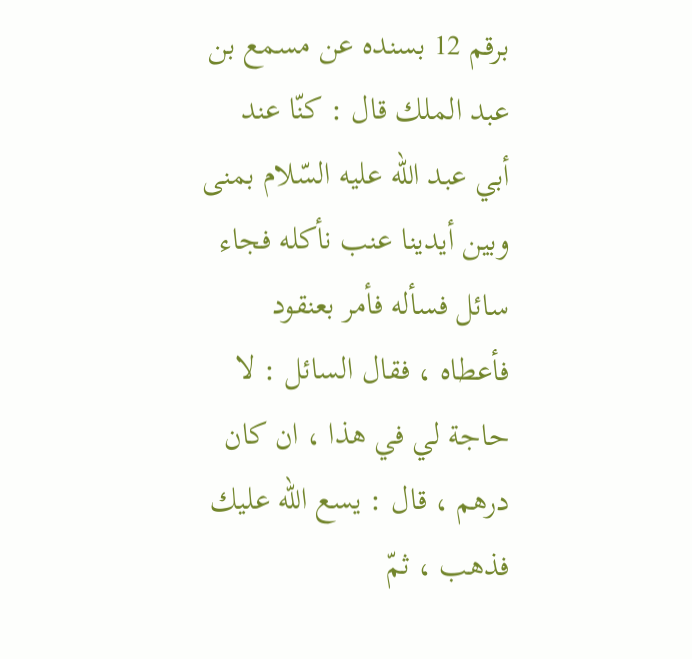برقم 12 بسنده عن مسمع بن عبد الملك قال : كنّا عند أبي عبد اللّه عليه السّلام بمنى وبين أيدينا عنب نأكله فجاء سائل فسأله فأمر بعنقود فأعطاه ، فقال السائل : لا حاجة لي في هذا ، ان كان درهم ، قال : يسع اللّه عليك فذهب ، ثمّ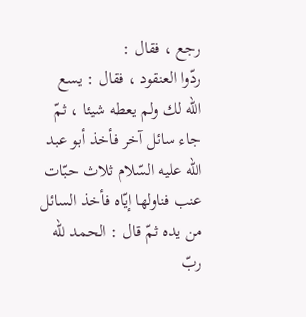رجع ، فقال :
ردّوا العنقود ، فقال : يسع اللّه لك ولم يعطه شيئا ، ثمّ جاء سائل آخر فأخذ أبو عبد اللّه عليه السّلام ثلاث حبّات عنب فناولها إيّاه فأخذ السائل من يده ثمّ قال : الحمد للّه ربّ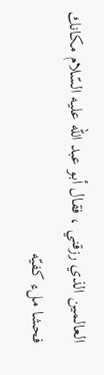العالمين الذي رزقني ، فقال أبو عبد اللّه عليه السّلام مكانك فحشا ملء كفيّه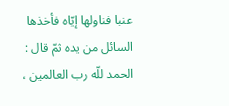عنبا فناولها إيّاه فأخذها السائل من يده ثمّ قال : الحمد للّه رب العالمين ،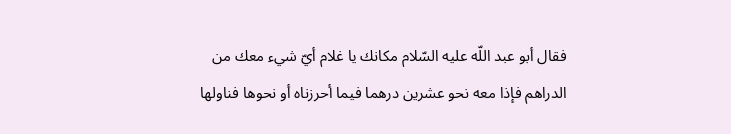فقال أبو عبد اللّه عليه السّلام مكانك يا غلام أيّ شيء معك من الدراهم فإذا معه نحو عشرين درهما فيما أحرزناه أو نحوها فناولها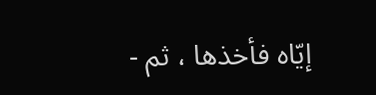إيّاه فأخذها ، ثم -